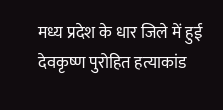मध्य प्रदेश के धार जिले में हुई देवकृष्ण पुरोहित हत्याकांड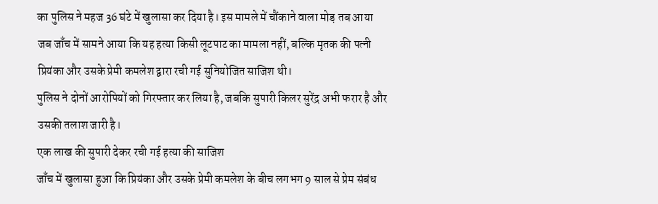का पुलिस ने महज 36 घंटे में खुलासा कर दिया है। इस मामले में चौंकाने वाला मोड़ तब आया जब जाँच में सामने आया कि यह हत्या किसी लूटपाट का मामला नहीं, बल्कि मृतक की पत्नी प्रियंका और उसके प्रेमी कमलेश द्वारा रची गई सुनियोजित साजिश थी।
पुलिस ने दोनों आरोपियों को गिरफ्तार कर लिया है, जबकि सुपारी किलर सुरेंद्र अभी फरार है और उसकी तलाश जारी है।
एक लाख की सुपारी देकर रची गई हत्या की साजिश
जाँच में खुलासा हुआ कि प्रियंका और उसके प्रेमी कमलेश के बीच लगभग 9 साल से प्रेम संबंध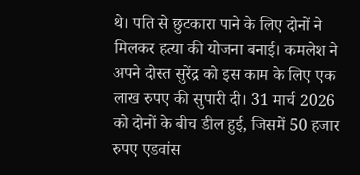थे। पति से छुटकारा पाने के लिए दोनों ने मिलकर हत्या की योजना बनाई। कमलेश ने अपने दोस्त सुरेंद्र को इस काम के लिए एक लाख रुपए की सुपारी दी। 31 मार्च 2026 को दोनों के बीच डील हुई, जिसमें 50 हजार रुपए एडवांस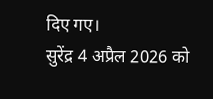दिए गए।
सुरेंद्र 4 अप्रैल 2026 को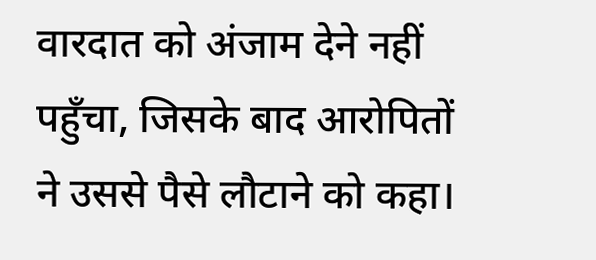वारदात को अंजाम देने नहीं पहुँचा, जिसके बाद आरोपितों ने उससे पैसे लौटाने को कहा।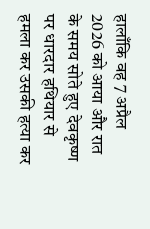हालाँकि वह 7 अप्रैल 2026 को आया और रात के समय सोते हुए देवकृष्ण पर धारदार हथियार से हमला कर उसकी हत्या कर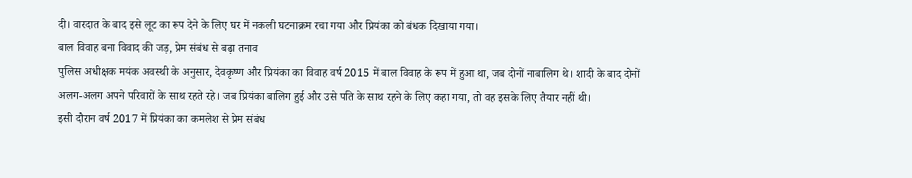दी। वारदात के बाद इसे लूट का रूप देने के लिए घर में नकली घटनाक्रम रचा गया और प्रियंका को बंधक दिखाया गया।
बाल विवाह बना विवाद की जड़, प्रेम संबंध से बढ़ा तनाव
पुलिस अधीक्षक मयंक अवस्थी के अनुसार, देवकृष्ण और प्रियंका का विवाह वर्ष 2015 में बाल विवाह के रूप में हुआ था, जब दोनों नाबालिग थे। शादी के बाद दोनों अलग-अलग अपने परिवारों के साथ रहते रहे। जब प्रियंका बालिग हुई और उसे पति के साथ रहने के लिए कहा गया, तो वह इसके लिए तैयार नहीं थी।
इसी दौरान वर्ष 2017 में प्रियंका का कमलेश से प्रेम संबंध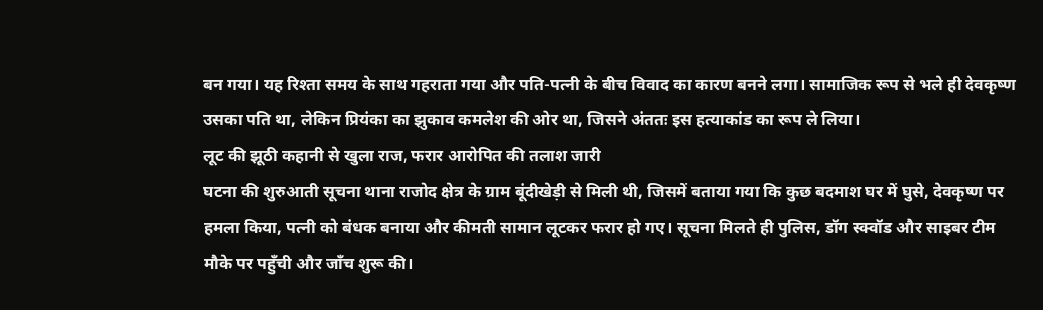बन गया। यह रिश्ता समय के साथ गहराता गया और पति-पत्नी के बीच विवाद का कारण बनने लगा। सामाजिक रूप से भले ही देवकृष्ण उसका पति था, लेकिन प्रियंका का झुकाव कमलेश की ओर था, जिसने अंततः इस हत्याकांड का रूप ले लिया।
लूट की झूठी कहानी से खुला राज, फरार आरोपित की तलाश जारी
घटना की शुरुआती सूचना थाना राजोद क्षेत्र के ग्राम बूंदीखेड़ी से मिली थी, जिसमें बताया गया कि कुछ बदमाश घर में घुसे, देवकृष्ण पर हमला किया, पत्नी को बंधक बनाया और कीमती सामान लूटकर फरार हो गए। सूचना मिलते ही पुलिस, डॉग स्क्वॉड और साइबर टीम मौके पर पहुँची और जाँच शुरू की।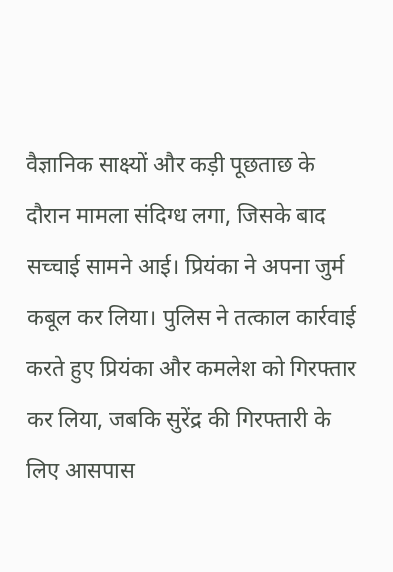वैज्ञानिक साक्ष्यों और कड़ी पूछताछ के दौरान मामला संदिग्ध लगा, जिसके बाद सच्चाई सामने आई। प्रियंका ने अपना जुर्म कबूल कर लिया। पुलिस ने तत्काल कार्रवाई करते हुए प्रियंका और कमलेश को गिरफ्तार कर लिया, जबकि सुरेंद्र की गिरफ्तारी के लिए आसपास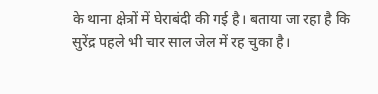के थाना क्षेत्रों में घेराबंदी की गई है। बताया जा रहा है कि सुरेंद्र पहले भी चार साल जेल में रह चुका है।